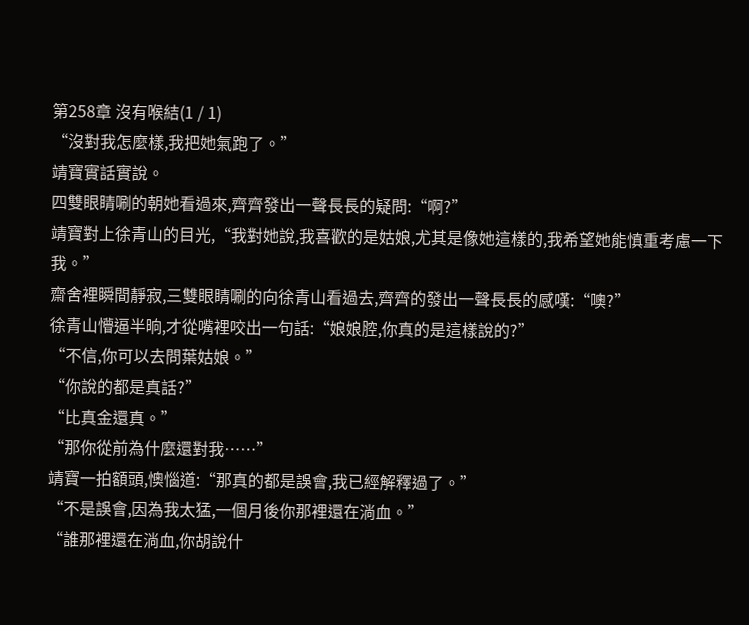第258章 沒有喉結(1 / 1)
“沒對我怎麼樣,我把她氣跑了。”
靖寶實話實說。
四雙眼睛唰的朝她看過來,齊齊發出一聲長長的疑問:“啊?”
靖寶對上徐青山的目光,“我對她說,我喜歡的是姑娘,尤其是像她這樣的,我希望她能慎重考慮一下我。”
齋舍裡瞬間靜寂,三雙眼睛唰的向徐青山看過去,齊齊的發出一聲長長的感嘆:“噢?”
徐青山懵逼半晌,才從嘴裡咬出一句話:“娘娘腔,你真的是這樣說的?”
“不信,你可以去問葉姑娘。”
“你說的都是真話?”
“比真金還真。”
“那你從前為什麼還對我……”
靖寶一拍額頭,懊惱道:“那真的都是誤會,我已經解釋過了。”
“不是誤會,因為我太猛,一個月後你那裡還在淌血。”
“誰那裡還在淌血,你胡說什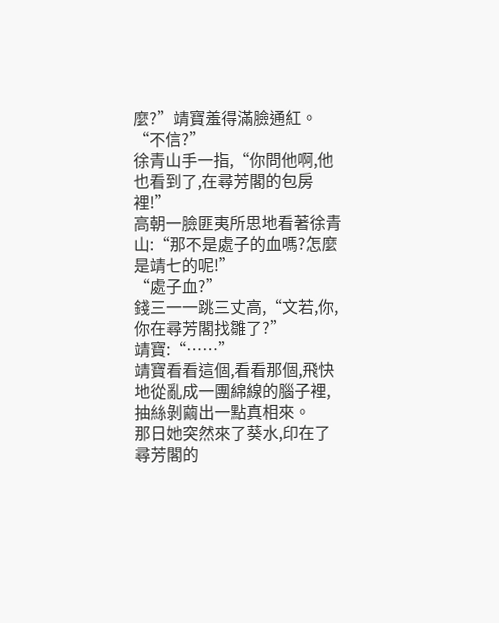麼?”靖寶羞得滿臉通紅。
“不信?”
徐青山手一指,“你問他啊,他也看到了,在尋芳閣的包房裡!”
高朝一臉匪夷所思地看著徐青山:“那不是處子的血嗎?怎麼是靖七的呢!”
“處子血?”
錢三一一跳三丈高,“文若,你,你在尋芳閣找雛了?”
靖寶:“……”
靖寶看看這個,看看那個,飛快地從亂成一團綿線的腦子裡,抽絲剝繭出一點真相來。
那日她突然來了葵水,印在了尋芳閣的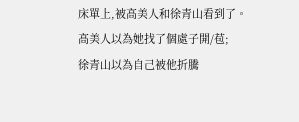床單上,被高美人和徐青山看到了。
高美人以為她找了個處子開/苞;
徐青山以為自己被他折騰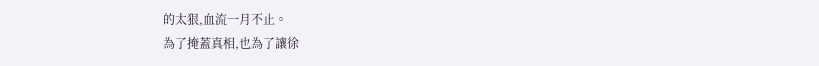的太狠,血流一月不止。
為了掩蓋真相,也為了讓徐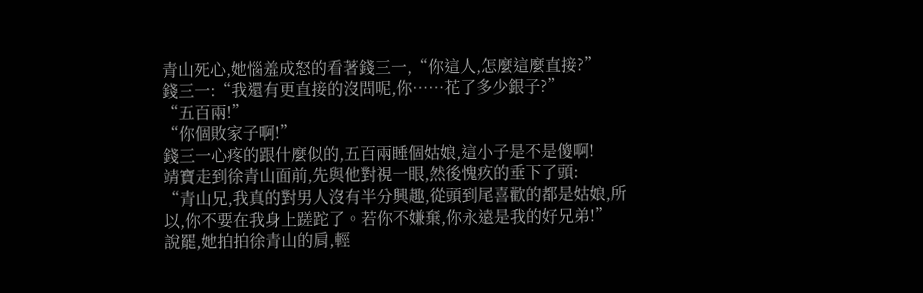青山死心,她惱羞成怒的看著錢三一,“你這人,怎麼這麼直接?”
錢三一:“我還有更直接的沒問呢,你……花了多少銀子?”
“五百兩!”
“你個敗家子啊!”
錢三一心疼的跟什麼似的,五百兩睡個姑娘,這小子是不是傻啊!
靖寶走到徐青山面前,先與他對視一眼,然後愧疚的垂下了頭:
“青山兄,我真的對男人沒有半分興趣,從頭到尾喜歡的都是姑娘,所以,你不要在我身上蹉跎了。若你不嫌棄,你永遠是我的好兄弟!”
說罷,她拍拍徐青山的肩,輕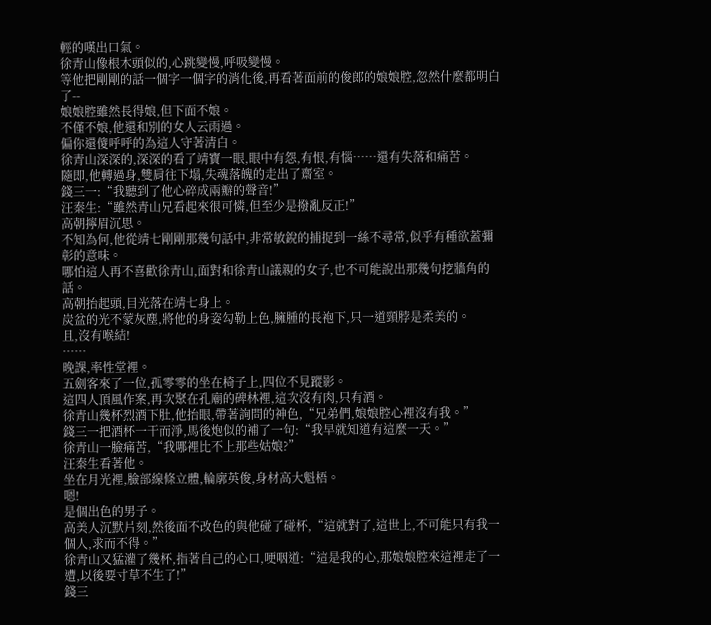輕的嘆出口氣。
徐青山像根木頭似的,心跳變慢,呼吸變慢。
等他把剛剛的話一個字一個字的消化後,再看著面前的俊郎的娘娘腔,忽然什麼都明白了--
娘娘腔雖然長得娘,但下面不娘。
不僅不娘,他還和別的女人云雨過。
偏你還傻呼呼的為這人守著清白。
徐青山深深的,深深的看了靖寶一眼,眼中有怨,有恨,有惱……還有失落和痛苦。
隨即,他轉過身,雙肩往下塌,失魂落魄的走出了齋室。
錢三一:“我聽到了他心碎成兩瓣的聲音!”
汪秦生:“雖然青山兄看起來很可憐,但至少是撥亂反正!”
高朝擰眉沉思。
不知為何,他從靖七剛剛那幾句話中,非常敏銳的捕捉到一絲不尋常,似乎有種欲蓋彌彰的意味。
哪怕這人再不喜歡徐青山,面對和徐青山議親的女子,也不可能說出那幾句挖牆角的話。
高朝抬起頭,目光落在靖七身上。
炭盆的光不蒙灰塵,將他的身姿勾勒上色,臃腫的長袍下,只一道頸脖是柔美的。
且,沒有喉結!
……
晚課,率性堂裡。
五劍客來了一位,孤零零的坐在椅子上,四位不見蹤影。
這四人頂風作案,再次聚在孔廟的碑林裡,這次沒有肉,只有酒。
徐青山幾杯烈酒下肚,他抬眼,帶著詢問的神色,“兄弟們,娘娘腔心裡沒有我。”
錢三一把酒杯一干而淨,馬後炮似的補了一句:“我早就知道有這麼一天。”
徐青山一臉痛苦,“我哪裡比不上那些姑娘?”
汪秦生看著他。
坐在月光裡,臉部線條立體,輪廓英俊,身材高大魁梧。
嗯!
是個出色的男子。
高美人沉默片刻,然後面不改色的與他碰了碰杯,“這就對了,這世上,不可能只有我一個人,求而不得。”
徐青山又猛灌了幾杯,指著自己的心口,哽咽道:“這是我的心,那娘娘腔來這裡走了一遭,以後要寸草不生了!”
錢三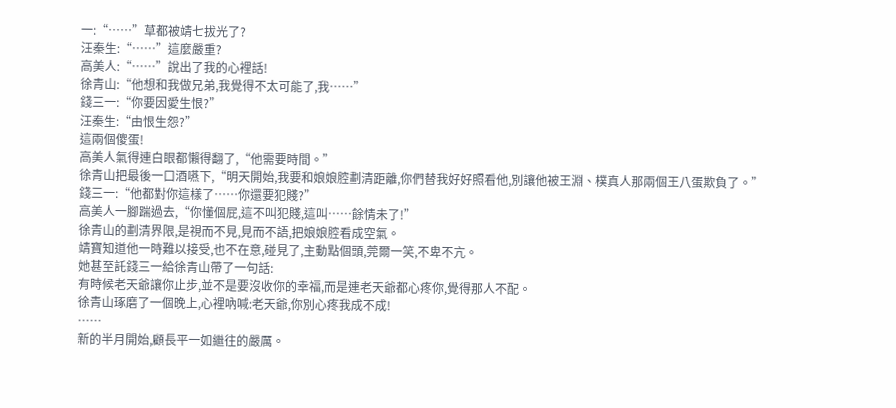一:“……”草都被靖七拔光了?
汪秦生:“……”這麼嚴重?
高美人:“……”說出了我的心裡話!
徐青山:“他想和我做兄弟,我覺得不太可能了,我……”
錢三一:“你要因愛生恨?”
汪秦生:“由恨生怨?”
這兩個傻蛋!
高美人氣得連白眼都懶得翻了,“他需要時間。”
徐青山把最後一口酒嚥下,“明天開始,我要和娘娘腔劃清距離,你們替我好好照看他,別讓他被王淵、樸真人那兩個王八蛋欺負了。”
錢三一:“他都對你這樣了……你還要犯賤?”
高美人一腳踹過去,“你懂個屁,這不叫犯賤,這叫……餘情未了!”
徐青山的劃清界限,是視而不見,見而不語,把娘娘腔看成空氣。
靖寶知道他一時難以接受,也不在意,碰見了,主動點個頭,莞爾一笑,不卑不亢。
她甚至託錢三一給徐青山帶了一句話:
有時候老天爺讓你止步,並不是要沒收你的幸福,而是連老天爺都心疼你,覺得那人不配。
徐青山琢磨了一個晚上,心裡吶喊:老天爺,你別心疼我成不成!
……
新的半月開始,顧長平一如繼往的嚴厲。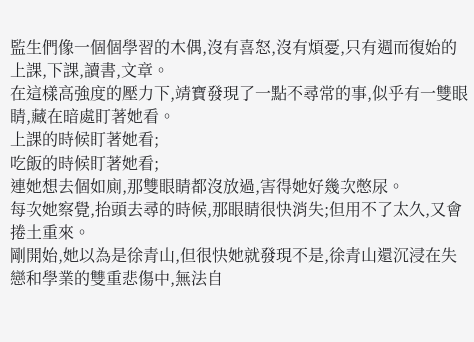監生們像一個個學習的木偶,沒有喜怒,沒有煩憂,只有週而復始的上課,下課,讀書,文章。
在這樣高強度的壓力下,靖寶發現了一點不尋常的事,似乎有一雙眼睛,藏在暗處盯著她看。
上課的時候盯著她看;
吃飯的時候盯著她看;
連她想去個如廁,那雙眼睛都沒放過,害得她好幾次憋尿。
每次她察覺,抬頭去尋的時候,那眼睛很快消失;但用不了太久,又會捲土重來。
剛開始,她以為是徐青山,但很快她就發現不是,徐青山還沉浸在失戀和學業的雙重悲傷中,無法自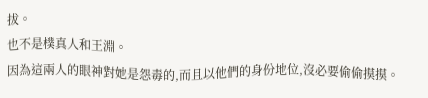拔。
也不是樸真人和王淵。
因為這兩人的眼神對她是怨毒的,而且以他們的身份地位,沒必要偷偷摸摸。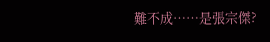難不成……是張宗傑?